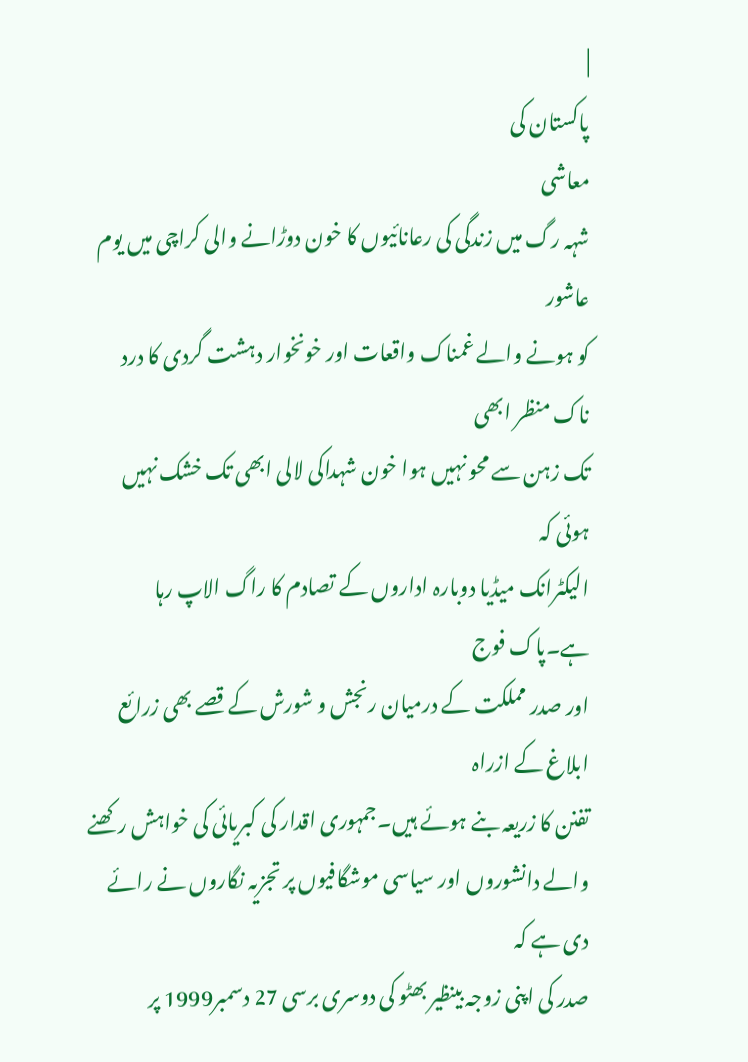|
پاکستان کی
معاشی
شہہ رگ میں زندگی کی رعانائیوں کا خون دوڑانے والی کراچی میں یوم عاشور
کو ہونے والے غمناک واقعات اور خونخوار دہشت گردی کا درد ناک منظر ابھی
تک زہن سے محو نہیں ہوا خون شہداکی لالی ابھی تک خشک نہیں ہوئی کہ
الیکٹرانک میڈیا دوبارہ اداروں کے تصادم کا راگ الاپ رہا ہے۔پاک فوج
اور صدر مملکت کے درمیان رنجش و شورش کے قصے بھی زرائع ابلاغ کے ازراہ
تفنن کا زریعہ بنے ہوئے ہیں۔جمہوری اقدار کی کبریائی کی خواہش رکھنے
والے دانشوروں اور سیاسی موشگافیوں پر تجزیہ نگاروں نے رائے دی ہے کہ
صدر کی اپنی زوجہ بینظیر بھٹو کی دوسری برسی 27 دسمبر1999 پر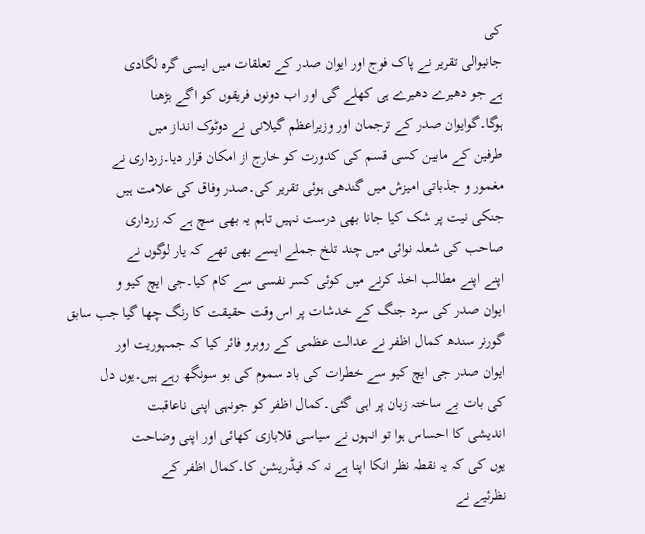کی
جانیوالی تقریر نے پاک فوج اور ایوان صدر کے تعلقات میں ایسی گرہ لگادی
ہے جو دھیرے دھیرے ہی کھلے گی اور اب دونوں فریقوں کو اگے بڑھنا
ہوگا۔گوایوان صدر کے ترجمان اور وزیراعظم گیلانی نے دوٹوک انداز میں
طرفین کے مابین کسی قسم کی کدورت کو خارج از امکان قرار دیا۔زرداری نے
مغمور و جذباتی امیزش میں گندھی ہوئی تقریر کی۔صدر وفاق کی علامت ہیں
جنکی نیت پر شک کیا جانا بھی درست نہیں تاہم یہ بھی سچ ہے کہ زرداری
صاحب کی شعلہ نوائی میں چند تلخ جملے ایسے بھی تھے کہ یار لوگوں نے
اپنے اپنے مطالب اخذ کرنے میں کوئی کسر نفسی سے کام کیا۔جی ایچ کیو و
ایوان صدر کی سرد جنگ کے خدشات پر اس وقت حقیقت کا رنگ چھا گیا جب سابق
گورنر سندھ کمال اظفر نے عدالت عظمی کے روبرو فائر کیا کہ جمہوریت اور
ایوان صدر جی ایچ کیو سے خطرات کی باد سموم کی بو سونگھ رہے ہیں۔یوں دل
کی بات بے ساختہ زبان پر اہی گئی۔کمال اظفر کو جونہی اپنی ناعاقبت
اندیشی کا احساس ہوا تو انہوں نے سیاسی قلابازی کھائی اور اپنی وضاحت
یوں کی کہ یہ نقطہ نظر انکا اپنا ہے نہ کہ فیڈریشن کا۔کمال اظفر کے
نظرئیے نے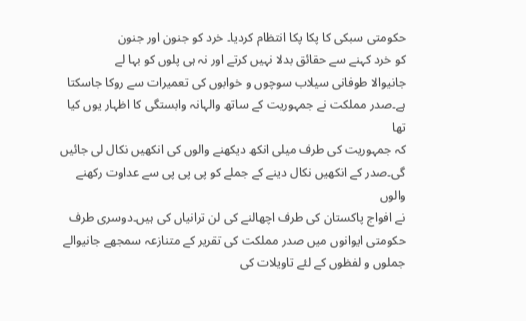حکومتی سبکی کا پکا پکا انتظام کردیا۔ خرد کو جنون اور جنون
کو خرد کہنے سے حقائق بدلا نہیں کرتے اور نہ ہی پلوں کو بہا لے
جانیوالا طوفانی سیلاب سوچوں و خوابوں کی تعمیرات سے روکا جاسکتا
ہے۔صدر مملکت نے جمہوریت کے ساتھ والہانہ وابستگی کا اظہار یوں کیا تھا
کہ جمہوریت کی طرف میلی انکھ دیکھنے والوں کی انکھیں نکال لی جائیں
گی۔صدر کے انکھیں نکال دینے کے جملے کو پی پی پی سے عداوت رکھنے والوں
نے افواج پاکستان کی طرف اچھالنے کی لن ترانیاں کی ہیں۔دوسری طرف
حکومتی ایوانوں میں صدر مملکت کی تقریر کے متنازعہ سمجھے جانیوالے
جملوں و لفظوں کے لئے تاویلات کی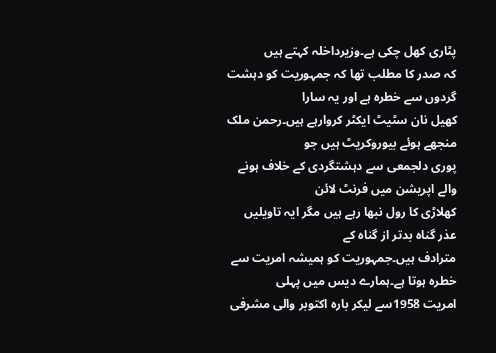پٹاری کھل چکی ہے۔وزیرداخلہ کہتے ہیں
کہ صدر کا مطلب تھا کہ جمہوریت کو دہشت گردوں سے خطرہ ہے اور یہ سارا
کھیل نان سٹیٹ ایکٹر کروارہے ہیں۔رحمن ملک منجھے ہوئے بیوروکریٹ ہیں جو
پوری دلجمعی سے دہشتگردی کے خلاف ہونے والے اپریشن میں فرنٹ لائن
کھلاڑی کا رول نبھا رہے ہیں مگر ایہ تاویلیں عذر گناہ بدتر از گناہ کے
مترادف ہیں۔جمہوریت کو ہمیشہ امریت سے خطرہ ہوتا ہے۔ہمارے دیس میں پہلی
امریت 1958سے لیکر بارہ اکتوبر والی مشرفی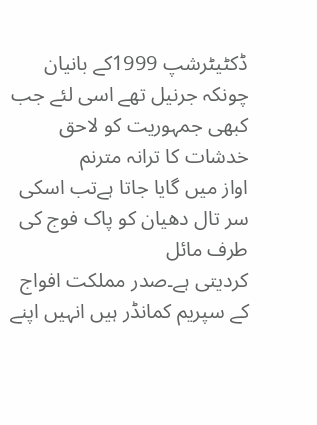ڈکٹیٹرشپ 1999کے بانیان
چونکہ جرنیل تھے اسی لئے جب کبھی جمہوریت کو لاحق خدشات کا ترانہ مترنم
اواز میں گایا جاتا ہےتب اسکی سر تال دھیان کو پاک فوج کی طرف مائل
کردیتی ہے۔صدر مملکت افواج کے سپریم کمانڈر ہیں انہیں اپنے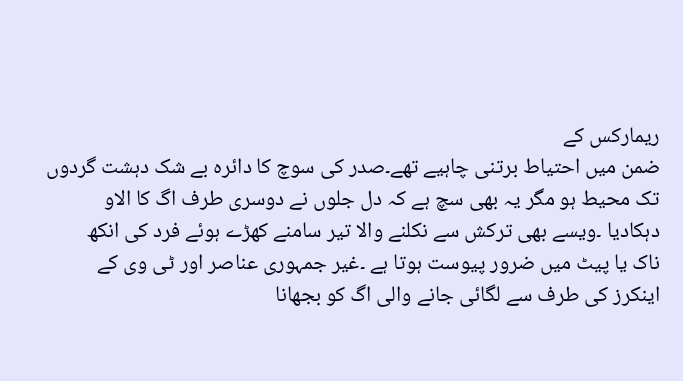ریمارکس کے
ضمن میں احتیاط برتنی چاہیے تھے۔صدر کی سوچ کا دائرہ بے شک دہشت گردوں
تک محیط ہو مگر یہ بھی سچ ہے کہ دل جلوں نے دوسری طرف اگ کا الاو
دہکادیا ۔ویسے بھی ترکش سے نکلنے والا تیر سامنے کھڑے ہوئے فرد کی انکھ
ناک یا پیٹ میں ضرور پیوست ہوتا ہے ۔غیر جمہوری عناصر اور ٹی وی کے
اینکرز کی طرف سے لگائی جانے والی اگ کو بجھانا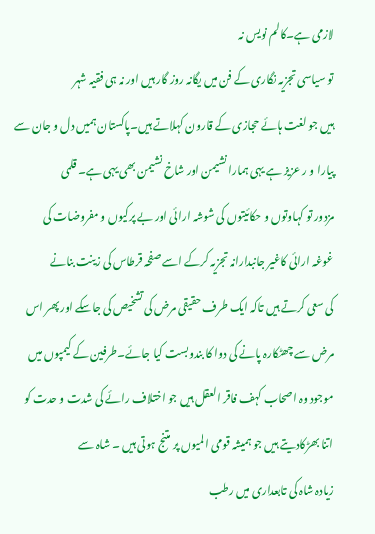لازمی ہے۔کالم نویس نہ
تو سیاسی تجزیہ نگاری کے فن میں یگانہ روز گار ہیں اور نہ ہی فقیہ شہر
ہیں جو لغت ہائے حجازی کے قارون کہلاتے ہیں۔پاکستان ہمیں دل و جان سے
پیارا و ر عزیز ہے یہی ہمارا نشیمن اور شاخ نشیمن بھی یہی ہے۔ قلمی
مزدور تو کہاوتوں و حکائیتوں کی شوشہ ارائی اور بے پرکیوں و مفروضات کی
غوغہ ارائی کاغیر جانبدارانہ تجزیہ کرکے اسے صفحہ قرطاس کی زینت بنانے
کی سعی کرتے ہیں تاکہ ایک طرف حقیقی مرض کی تشخیص کی جاسکے اور پھر اس
مرض سے چھٹکارہ پانے کی دوا کا بندوبست کیا جائے۔طرفین کے کیمپوں میں
موجود وہ اصحاب کہف فاقر العقل ہیں جو اختلاف رائے کی شدت و حدت کو
اتنا بھڑکادیتے ہیں جو ہمیشہ قومی المیوں پر متنج ہوتی ہیں ۔ شاہ سے
زیادہ شاہ کی تابعداری میں رطب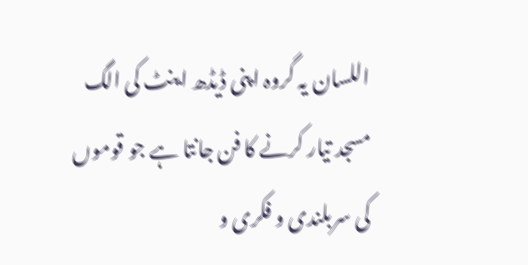اللسان یہ گروہ اپنی ڈیڈھ اینٹ کی الگ
مسجد تیار کرنے کا فن جانتا ہے جو قوموں کی سربلندی و فکری و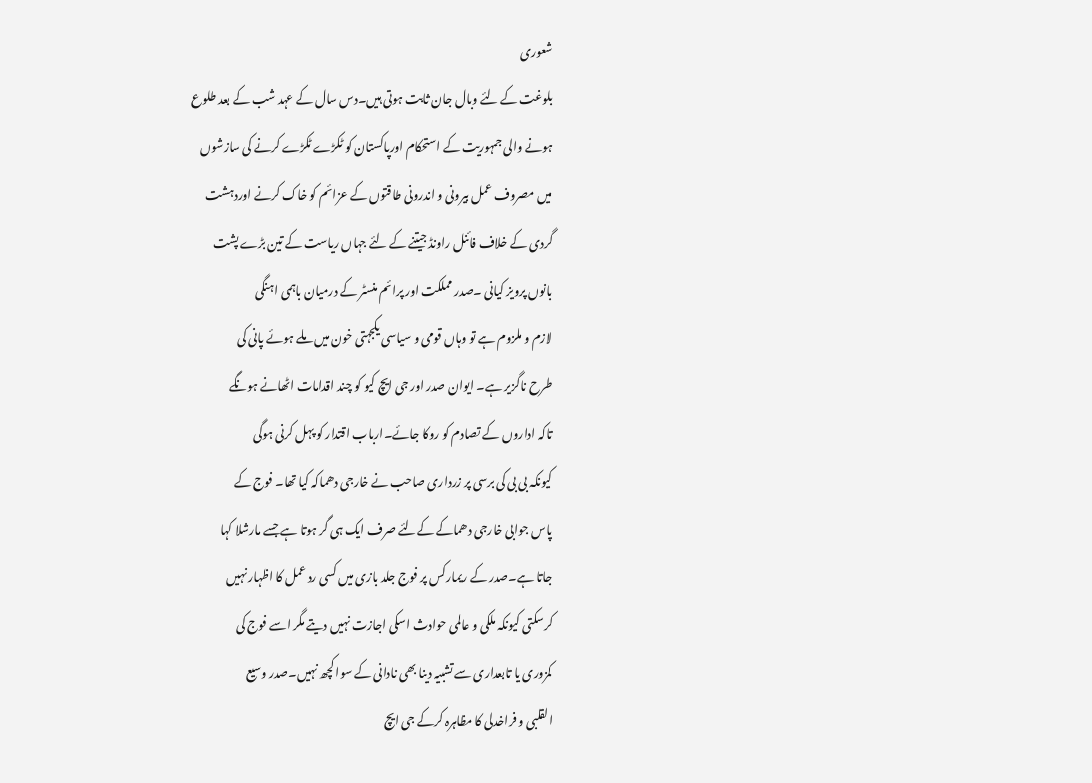شعوری
بلوغت کے لئے وبال جان ثابت ہوتی ہیں۔دس سال کے عہد شب کے بعد طلوع
ہونے والی جمہوریت کے استحکام اورپاکستان کو ٹکڑے ٹکڑے کرنے کی سازشوں
میں مصروف عمل بیرونی و اندرونی طاقتوں کے عزائم کو خاک کرنے اوردہشت
گردی کے خلاف فائنل راونڈ جیتنے کے لئے جہاں ریاست کے تین بڑے پشت
بانوں پرویز کیانی ۔صدر مملکت اور پرائم منسٹر کے درمیان باہمی اہنگی
لازم و ملزوم ہے تو وہاں قومی و سیاسی یکجہتی خون میں ملے ہوئے پانی کی
طرح ناگزیر ہے۔ ایوان صدر اور جی ایچ کیو کو چند اقدامات اٹھانے ہونگے
تاکہ اداروں کے تصادم کو روکا جائے۔ارباب اقتدار کو پہل کرنی ہوگی
کیونکہ بی بی کی برسی پر زرداری صاحب نے خارجی دھماکہ کیا تھا۔ فوج کے
پاس جوابی خارجی دھماکے کےلئے صرف ایک ہی گر ہوتا ہے جسے مارشلا کہا
جاتا ہے۔صدر کے ریمارکس پر فوج جلد بازی میں کسی رد عمل کا اظہار نہیں
کرسکتی کیونکہ ملکی و عالمی حوادث اسکی اجازت نہیں دیتے مگر اسے فوج کی
کمزوری یا تابعداری سے تشبیہ دینا بھی نادانی کے سوا کچھ نہیں۔صدر وسیع
القلبی و فراخدلی کا مظاہرہ کرکے جی ایچ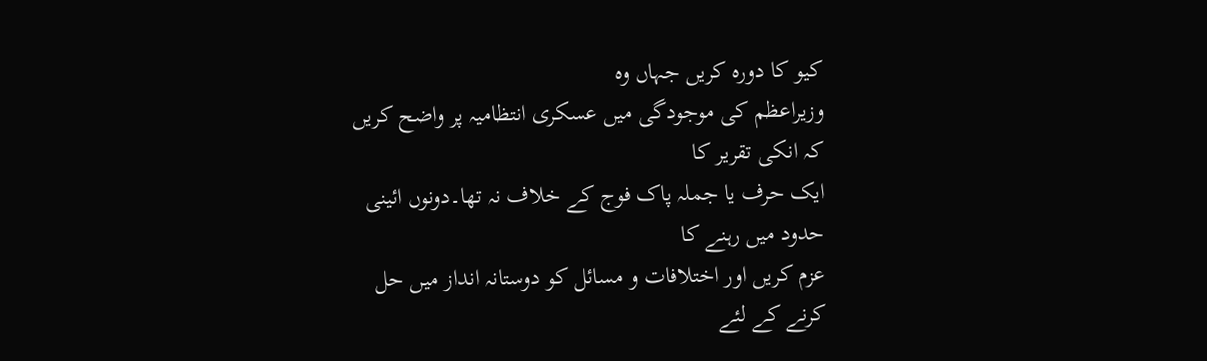کیو کا دورہ کریں جہاں وہ
وزیراعظم کی موجودگی میں عسکری انتظامیہ پر واضح کریں کہ انکی تقریر کا
ایک حرف یا جملہ پاک فوج کے خلاف نہ تھا۔دونوں ائینی حدود میں رہنے کا
عزم کریں اور اختلافات و مسائل کو دوستانہ انداز میں حل کرنے کے لئے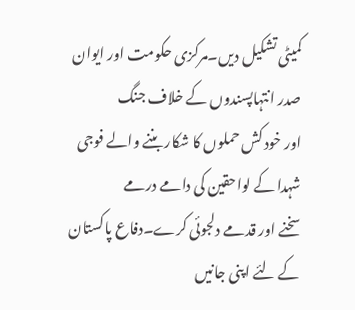کمیٹی تشکیل دیں۔مرکزی حکومت اور ایوان صدر انتہاپسندوں کے خلاف جنگ
اور خود کش حملوں کا شکار بننے والے فوجی شہدا کے لواحقین کی دامے درمے
سخنے اور قدمے دلجوئی کرے۔دفاع پاکستان کے لئے اپنی جانیں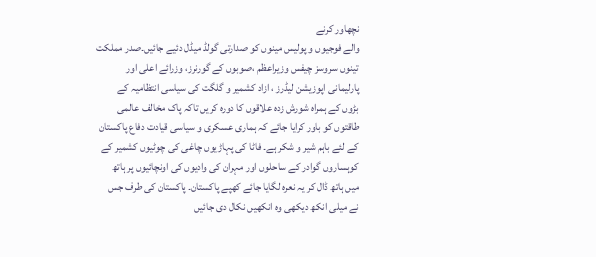نچھاور کرنے
والے فوجیوں و پولیس مینوں کو صدارتی گولڈ میڈل دئیے جائیں۔صدر مملکت
تینوں سروسز چیفس وزیراعظم ،صوبوں کے گورنرز، وزرائے اعلی اور
پارلیمانی اپوزیشن لیڈرز ، ازاد کشمیر و گلگت کی سیاسی انتظامیہ کے
بڑوں کے ہمراہ شورش زدہ علاقوں کا دورہ کریں تاکہ پاک مخالف عالمی
طاقتوں کو باور کرایا جائے کہ ہماری عسکری و سیاسی قیادت دفاع پاکستان
کے لئے باہم شیر و شکر ہے۔ فاٹا کی پہاڑیوں چاغی کی چوٹیوں کشمیر کے
کوہساروں گوادر کے ساحلوں اور مہران کی وادیوں کی اونچائیوں پر ہاتھ
میں ہاتھ ڈال کر یہ نعرہ لگایا جائے کھپے پاکستان۔ پاکستان کی طرف جس
نے میلی انکھ دیکھی وہ انکھیں نکال دی جائیں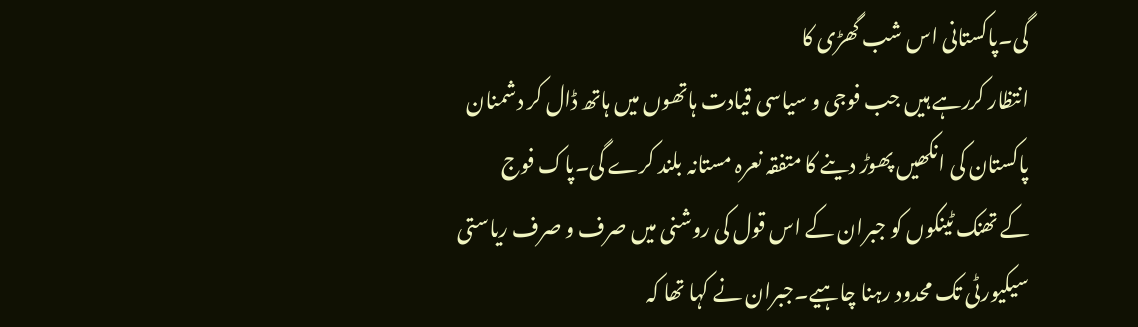گی۔پاکستانی اس شب گھڑی کا
انتظار کررہے ہیں جب فوجی و سیاسی قیادت ہاتھوں میں ہاتھ ڈال کر دشمنان
پاکستان کی انکھیں پھوڑ دینے کا متفقہ نعرہ مستانہ بلند کرے گی۔پاک فوج
کے تھنک ٹینکوں کو جبران کے اس قول کی روشنی میں صرف و صرف ریاستی
سیکیورٹی تک محدود رہنا چاہیے۔جبران نے کہا تھا کہ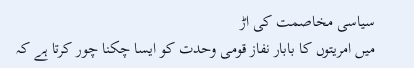سیاسی مخاصمت کی اڑ
میں امریتوں کا بابار نفاز قومی وحدت کو ایسا چکنا چور کرتا ہے کہ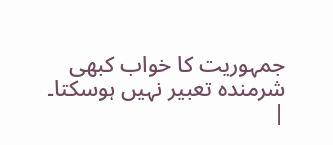جمہوریت کا خواب کبھی شرمندہ تعبیر نہیں ہوسکتا۔
|